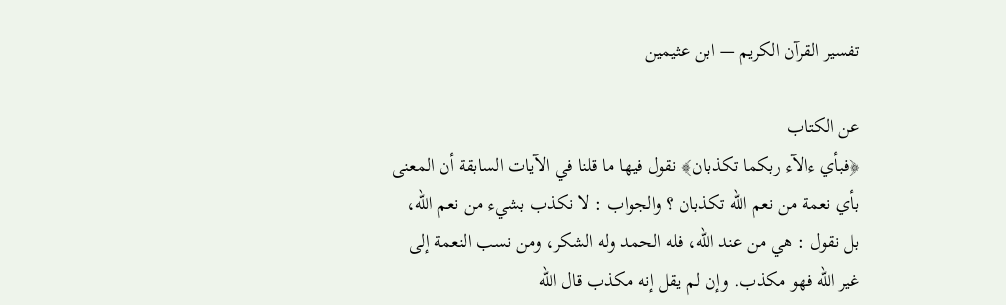تفسير القرآن الكريم — ابن عثيمين

عن الكتاب
﴿فبأي ءالآء ربكما تكذبان﴾ نقول فيها ما قلنا في الآيات السابقة أن المعنى بأي نعمة من نعم الله تكذبان ؟ والجواب : لا نكذب بشيء من نعم الله، بل نقول : هي من عند الله، فله الحمد وله الشكر، ومن نسب النعمة إلى غير الله فهو مكذب. وإن لم يقل إنه مكذب قال الله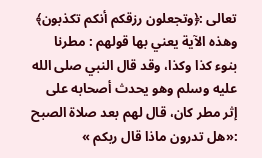تعالى :﴿وتجعلون رزقكم أنكم تكذبون﴾ وهذه الآية يعني بها قولهم : مطرنا بنوء كذا وكذا، وقد قال النبي صلى الله عليه وسلم وهو يحدث أصحابه على إثر مطر كان، قال لهم بعد صلاة الصبح :«هل تدرون ماذا قال ربكم »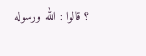؟ قالوا : الله ورسوله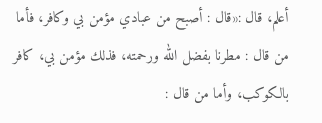أعلم، قال :«قال : أصبح من عبادي مؤمن بي وكافر، فأما من قال : مطرنا بفضل الله ورحمته، فذلك مؤمن بي، كافر بالكوكب، وأما من قال :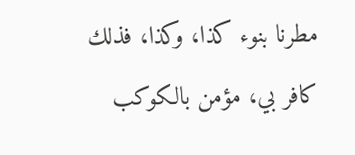مطرنا بنوء كذا، وكذا، فذلك كافر بي، مؤمن بالكوكب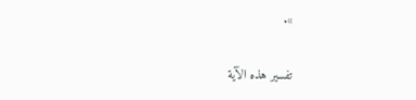».

تفسير هذه الآية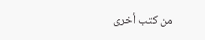من كتب أخرى